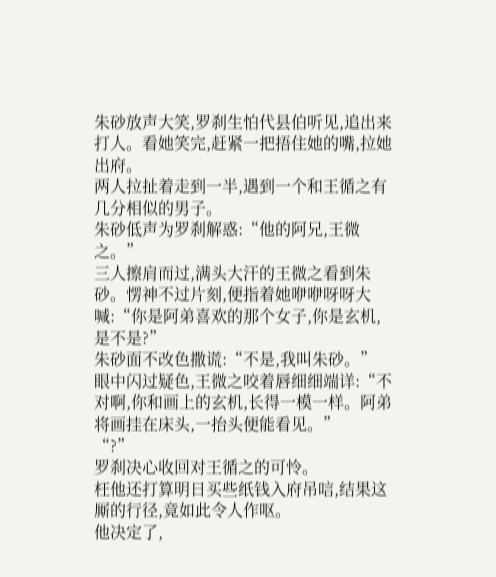朱砂放声大笑,罗刹生怕代县伯听见,追出来打人。看她笑完,赶紧一把捂住她的嘴,拉她出府。
两人拉扯着走到一半,遇到一个和王循之有几分相似的男子。
朱砂低声为罗刹解惑:“他的阿兄,王微之。”
三人擦肩而过,满头大汗的王微之看到朱砂。愣神不过片刻,便指着她咿咿呀呀大喊:“你是阿弟喜欢的那个女子,你是玄机,是不是?”
朱砂面不改色撒谎:“不是,我叫朱砂。”
眼中闪过疑色,王微之咬着唇细细端详:“不对啊,你和画上的玄机,长得一模一样。阿弟将画挂在床头,一抬头便能看见。”
“?”
罗刹决心收回对王循之的可怜。
枉他还打算明日买些纸钱入府吊唁,结果这厮的行径,竟如此令人作呕。
他决定了,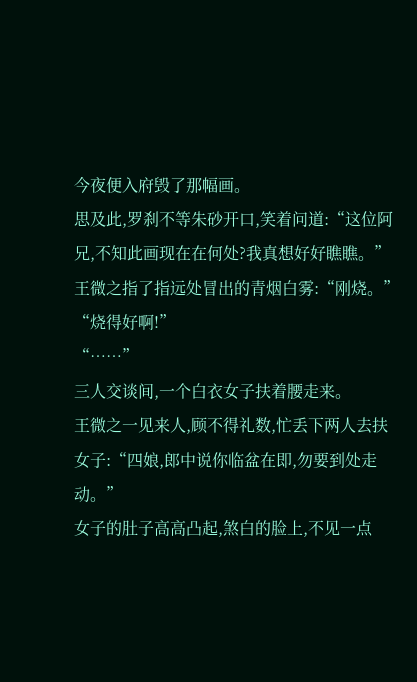今夜便入府毁了那幅画。
思及此,罗刹不等朱砂开口,笑着问道:“这位阿兄,不知此画现在在何处?我真想好好瞧瞧。”
王微之指了指远处冒出的青烟白雾:“刚烧。”
“烧得好啊!”
“……”
三人交谈间,一个白衣女子扶着腰走来。
王微之一见来人,顾不得礼数,忙丢下两人去扶女子:“四娘,郎中说你临盆在即,勿要到处走动。”
女子的肚子高高凸起,煞白的脸上,不见一点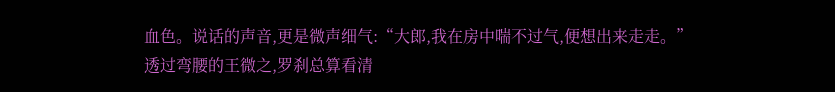血色。说话的声音,更是微声细气:“大郎,我在房中喘不过气,便想出来走走。”
透过弯腰的王微之,罗刹总算看清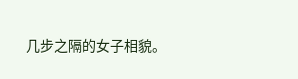几步之隔的女子相貌。